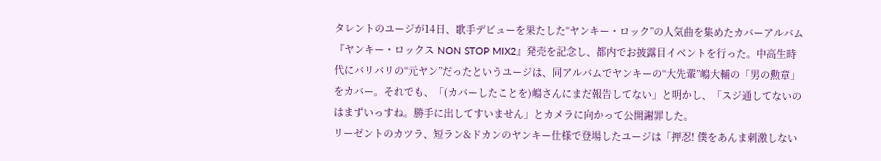タレントのユージが14日、歌手デビューを果たした“ヤンキー・ロック”の人気曲を集めたカバーアルバム『ヤンキー・ロックス NON STOP MIX2』発売を記念し、都内でお披露目イベントを行った。中高生時代にバリバリの“元ヤン”だったというユージは、同アルバムでヤンキーの“大先輩”嶋大輔の「男の勲章」をカバー。それでも、「(カバーしたことを)嶋さんにまだ報告してない」と明かし、「スジ通してないのはまずいっすね。勝手に出してすいません」とカメラに向かって公開謝罪した。
リーゼントのカツラ、短ラン&ドカンのヤンキー仕様で登場したユージは「押忍! 僕をあんま刺激しない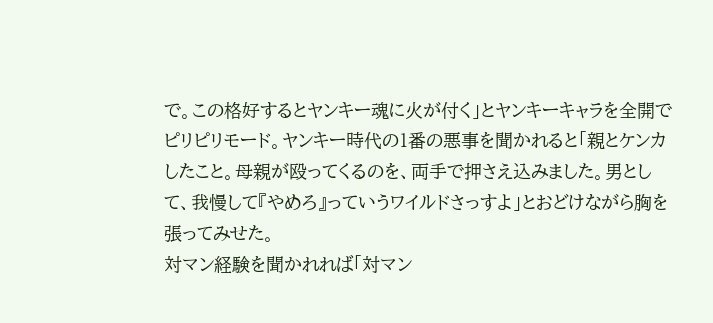で。この格好するとヤンキー魂に火が付く」とヤンキーキャラを全開でピリピリモード。ヤンキー時代の1番の悪事を聞かれると「親とケンカしたこと。母親が殴ってくるのを、両手で押さえ込みました。男として、我慢して『やめろ』っていうワイルドさっすよ」とおどけながら胸を張ってみせた。
対マン経験を聞かれれば「対マン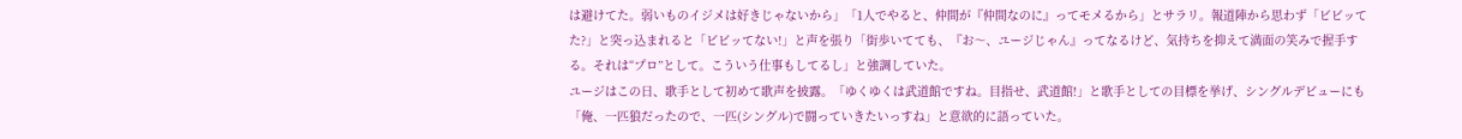は避けてた。弱いものイジメは好きじゃないから」「1人でやると、仲間が『仲間なのに』ってモメるから」とサラリ。報道陣から思わず「ビビッてた?」と突っ込まれると「ビビッてない!」と声を張り「街歩いてても、『お〜、ユージじゃん』ってなるけど、気持ちを抑えて満面の笑みで握手する。それは“プロ”として。こういう仕事もしてるし」と強調していた。
ユージはこの日、歌手として初めて歌声を披露。「ゆくゆくは武道館ですね。目指せ、武道館!」と歌手としての目標を挙げ、シングルデビューにも「俺、一匹狼だったので、一匹(シングル)で闘っていきたいっすね」と意欲的に語っていた。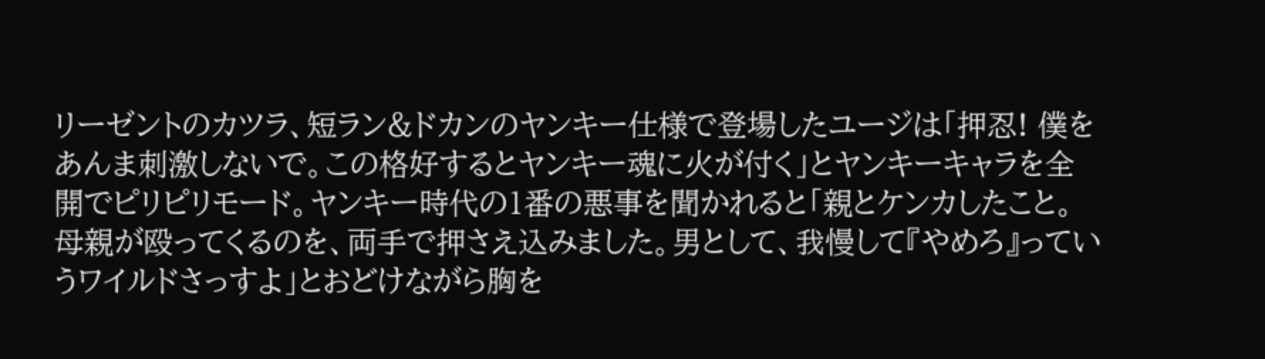リーゼントのカツラ、短ラン&ドカンのヤンキー仕様で登場したユージは「押忍! 僕をあんま刺激しないで。この格好するとヤンキー魂に火が付く」とヤンキーキャラを全開でピリピリモード。ヤンキー時代の1番の悪事を聞かれると「親とケンカしたこと。母親が殴ってくるのを、両手で押さえ込みました。男として、我慢して『やめろ』っていうワイルドさっすよ」とおどけながら胸を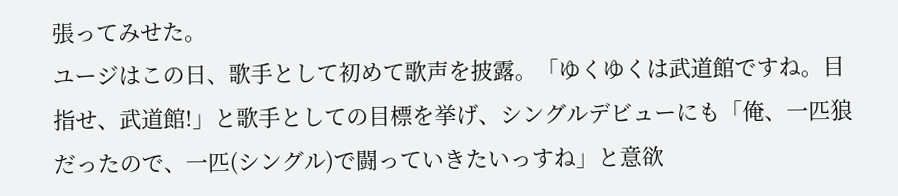張ってみせた。
ユージはこの日、歌手として初めて歌声を披露。「ゆくゆくは武道館ですね。目指せ、武道館!」と歌手としての目標を挙げ、シングルデビューにも「俺、一匹狼だったので、一匹(シングル)で闘っていきたいっすね」と意欲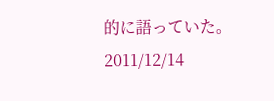的に語っていた。
2011/12/14